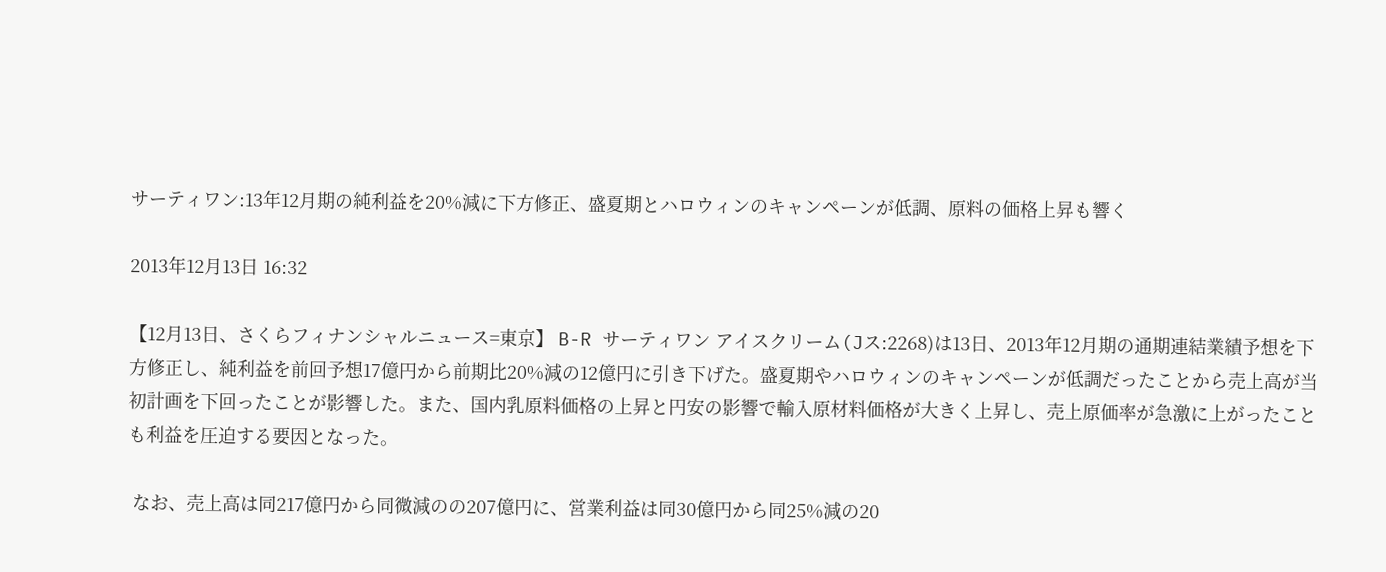サーティワン:13年12月期の純利益を20%減に下方修正、盛夏期とハロウィンのキャンペーンが低調、原料の価格上昇も響く

2013年12月13日 16:32

【12月13日、さくらフィナンシャルニュース=東京】 B-R サーティワン アイスクリーム(Jス:2268)は13日、2013年12月期の通期連結業績予想を下方修正し、純利益を前回予想17億円から前期比20%減の12億円に引き下げた。盛夏期やハロウィンのキャンペーンが低調だったことから売上高が当初計画を下回ったことが影響した。また、国内乳原料価格の上昇と円安の影響で輸入原材料価格が大きく上昇し、売上原価率が急激に上がったことも利益を圧迫する要因となった。

 なお、売上高は同217億円から同微減のの207億円に、営業利益は同30億円から同25%減の20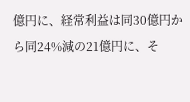億円に、経常利益は同30億円から同24%減の21億円に、そ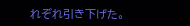れぞれ引き下げた。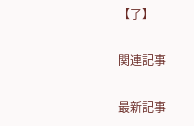【了】

関連記事

最新記事